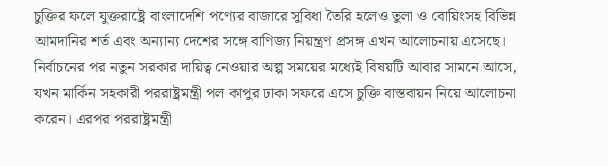চুক্তির ফলে যুক্তরাষ্ট্রে বাংলাদেশি পণ্যের বাজারে সুবিধা তৈরি হলেও তুলা ও বোয়িংসহ বিভিন্ন আমদানির শর্ত এবং অন্যান্য দেশের সঙ্গে বাণিজ্য নিয়ন্ত্রণ প্রসঙ্গ এখন আলোচনায় এসেছে। নির্বাচনের পর নতুন সরকার দায়িত্ব নেওয়ার অল্প সময়ের মধ্যেই বিষয়টি আবার সামনে আসে, যখন মার্কিন সহকারী পররাষ্ট্রমন্ত্রী পল কাপুর ঢাকা সফরে এসে চুক্তি বাস্তবায়ন নিয়ে আলোচনা করেন। এরপর পররাষ্ট্রমন্ত্রী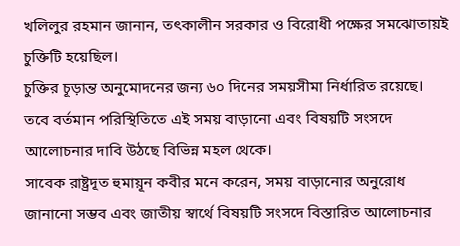খলিলুর রহমান জানান, তৎকালীন সরকার ও বিরোধী পক্ষের সমঝোতায়ই চুক্তিটি হয়েছিল।
চুক্তির চূড়ান্ত অনুমোদনের জন্য ৬০ দিনের সময়সীমা নির্ধারিত রয়েছে। তবে বর্তমান পরিস্থিতিতে এই সময় বাড়ানো এবং বিষয়টি সংসদে আলোচনার দাবি উঠছে বিভিন্ন মহল থেকে।
সাবেক রাষ্ট্রদূত হুমায়ূন কবীর মনে করেন, সময় বাড়ানোর অনুরোধ জানানো সম্ভব এবং জাতীয় স্বার্থে বিষয়টি সংসদে বিস্তারিত আলোচনার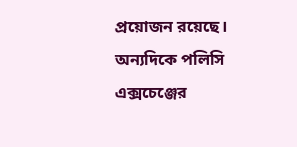প্রয়োজন রয়েছে।
অন্যদিকে পলিসি এক্সচেঞ্জের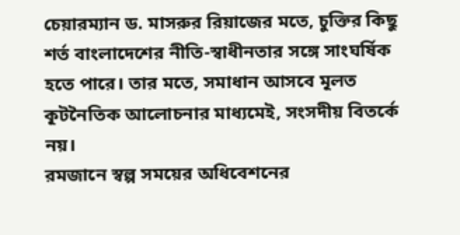চেয়ারম্যান ড. মাসরুর রিয়াজের মতে, চুক্তির কিছু শর্ত বাংলাদেশের নীতি-স্বাধীনতার সঙ্গে সাংঘর্ষিক হতে পারে। তার মতে, সমাধান আসবে মূলত কূটনৈতিক আলোচনার মাধ্যমেই, সংসদীয় বিতর্কে নয়।
রমজানে স্বল্প সময়ের অধিবেশনের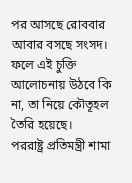পর আসছে রোববার আবার বসছে সংসদ। ফলে এই চুক্তি আলোচনায় উঠবে কি না, তা নিয়ে কৌতূহল তৈরি হয়েছে।
পররাষ্ট্র প্রতিমন্ত্রী শামা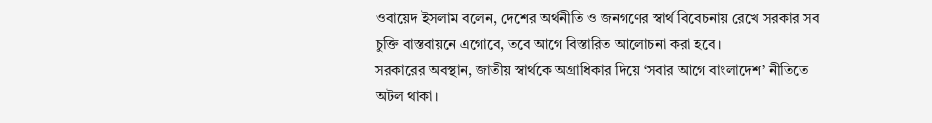ওবায়েদ ইসলাম বলেন, দেশের অর্থনীতি ও জনগণের স্বার্থ বিবেচনায় রেখে সরকার সব চুক্তি বাস্তবায়নে এগোবে, তবে আগে বিস্তারিত আলোচনা করা হবে।
সরকারের অবস্থান, জাতীয় স্বার্থকে অগ্রাধিকার দিয়ে ‘সবার আগে বাংলাদেশ’ নীতিতে অটল থাকা।